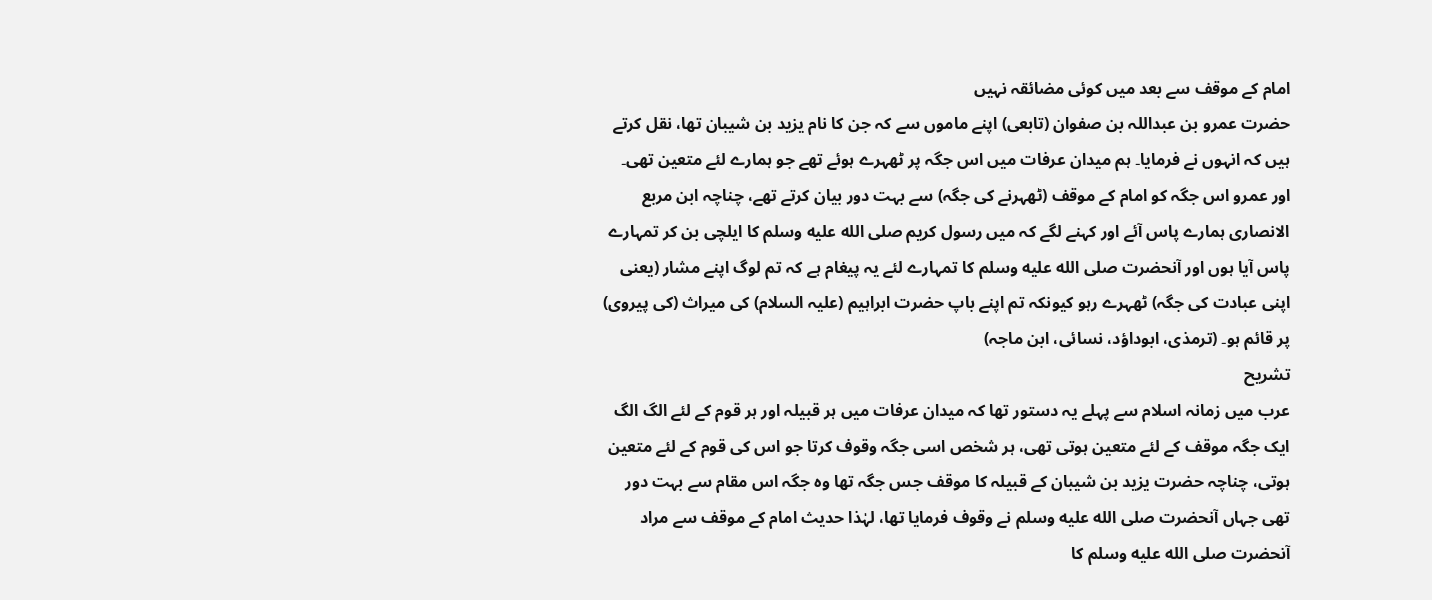امام کے موقف سے بعد میں کوئی مضائقہ نہیں
حضرت عمرو بن عبداللہ بن صفوان (تابعی) اپنے ماموں سے کہ جن کا نام یزید بن شیبان تھا، نقل کرتے ہیں کہ انہوں نے فرمایا۔ ہم میدان عرفات میں اس جگہ پر ٹھہرے ہوئے تھے جو ہمارے لئے متعین تھی۔ اور عمرو اس جگہ کو امام کے موقف (ٹھہرنے کی جگہ) سے بہت دور بیان کرتے تھے، چناچہ ابن مربع الانصاری ہمارے پاس آئے اور کہنے لگے کہ میں رسول کریم صلى الله عليه وسلم کا ایلچی بن کر تمہارے پاس آیا ہوں اور آنحضرت صلى الله عليه وسلم کا تمہارے لئے یہ پیغام ہے کہ تم لوگ اپنے مشار (یعنی اپنی عبادت کی جگہ) ٹھہرے رہو کیونکہ تم اپنے باپ حضرت ابراہیم (علیہ السلام) کی میراث (کی پیروی) پر قائم ہو۔ (ترمذی، ابوداؤد، نسائی، ابن ماجہ)
تشریح
عرب میں زمانہ اسلام سے پہلے یہ دستور تھا کہ میدان عرفات میں ہر قبیلہ اور ہر قوم کے لئے الگ الگ ایک جگہ موقف کے لئے متعین ہوتی تھی، ہر شخص اسی جگہ وقوف کرتا جو اس کی قوم کے لئے متعین ہوتی، چناچہ حضرت یزید بن شیبان کے قبیلہ کا موقف جس جگہ تھا وہ جگہ اس مقام سے بہت دور تھی جہاں آنحضرت صلى الله عليه وسلم نے وقوف فرمایا تھا، لہٰذا حدیث امام کے موقف سے مراد آنحضرت صلى الله عليه وسلم کا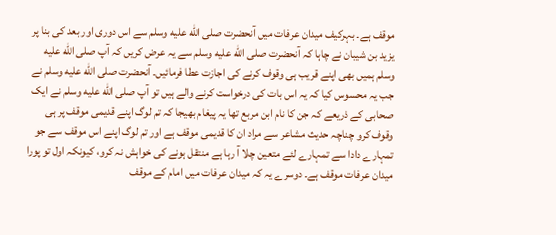موقف ہے۔ بہرکیف میدان عرفات میں آنحضرت صلى الله عليه وسلم سے اس دوری اور بعد کی بنا پر یزید بن شیبان نے چاہا کہ آنحضرت صلى الله عليه وسلم سے یہ عرض کریں کہ آپ صلى الله عليه وسلم ہمیں بھی اپنے قریب ہی وقوف کرنے کی اجازت عطا فرمائیں۔ آنحضرت صلى الله عليه وسلم نے جب یہ محسوس کیا کہ یہ اس بات کی درخواست کرنے والے ہیں تو آپ صلى الله عليه وسلم نے ایک صحابی کے ذریعے کہ جن کا نام ابن مربع تھا یہ پیغام بھیجا کہ تم لوگ اپنے قدیمی موقف پر ہی وقوف کرو چناچہ حدیث مشاعر سے مراد ان کا قدیمی موقف ہے اور تم لوگ اپنے اس موقف سے جو تمہارے دادا سے تمہارے لئے متعین چلا آ رہا ہے منتقل ہونے کی خواہش نہ کرو، کیونکہ اول تو پورا میدان عرفات موقف ہے۔ دوسرے یہ کہ میدان عرفات میں امام کے موقف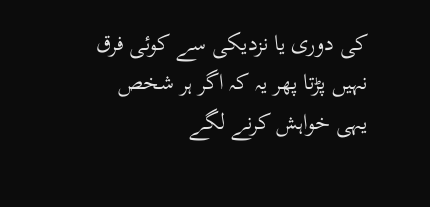کی دوری یا نزدیکی سے کوئی فرق نہیں پڑتا پھر یہ کہ اگر ہر شخص یہی خواہش کرنے لگے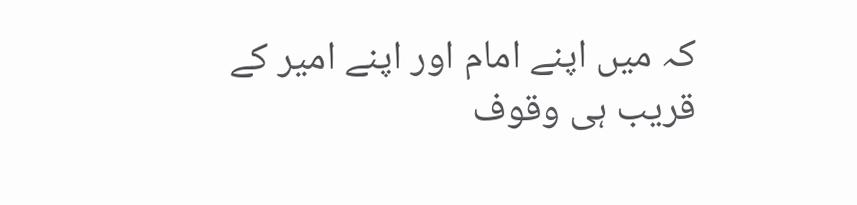کہ میں اپنے امام اور اپنے امیر کے قریب ہی وقوف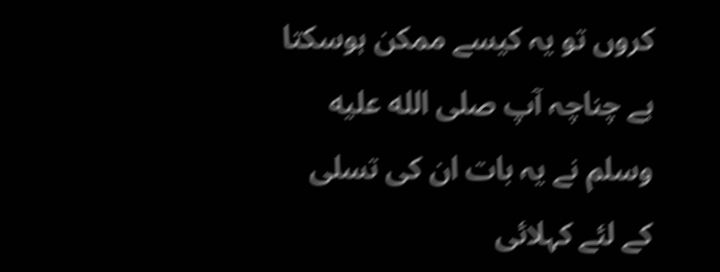کروں تو یہ کیسے ممکن ہوسکتا ہے چناچہ آپ صلى الله عليه وسلم نے یہ بات ان کی تسلی کے لئے کہلائی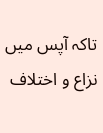تاکہ آپس میں نزاع و اختلاف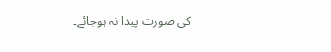کی صورت پیدا نہ ہوجائے۔